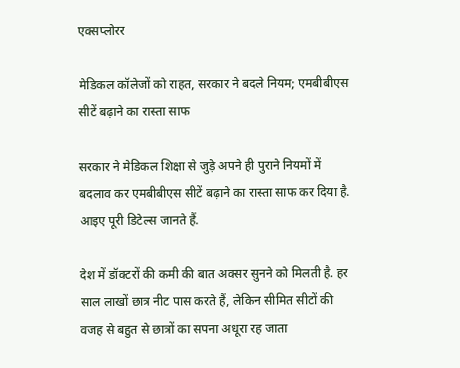एक्सप्लोरर

मेडिकल कॉलेजों को राहत, सरकार ने बदले नियम; एमबीबीएस सीटें बढ़ाने का रास्ता साफ

सरकार ने मेडिकल शिक्षा से जुड़े अपने ही पुराने नियमों में बदलाव कर एमबीबीएस सीटें बढ़ाने का रास्ता साफ कर दिया है. आइए पूरी डिटेल्स जानते हैं.

देश में डॉक्टरों की कमी की बात अक्सर सुनने को मिलती है. हर साल लाखों छात्र नीट पास करते हैं, लेकिन सीमित सीटों की वजह से बहुत से छात्रों का सपना अधूरा रह जाता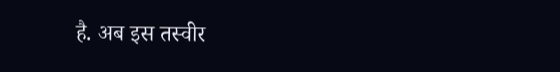है. अब इस तस्वीर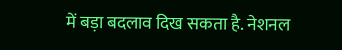में बड़ा बदलाव दिख सकता है. नेशनल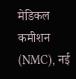मेडिकल कमीशन (NMC), नई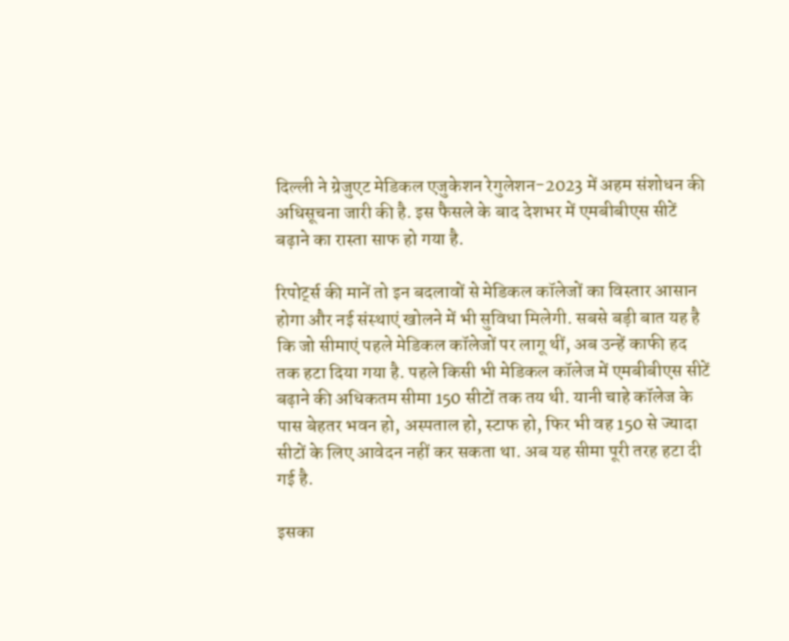दिल्ली ने ग्रेजुएट मेडिकल एजुकेशन रेगुलेशन-2023 में अहम संशोधन की अधिसूचना जारी की है. इस फैसले के बाद देशभर में एमबीबीएस सीटें बढ़ाने का रास्ता साफ हो गया है.

रिपोर्ट्स की मानें तो इन बदलावों से मेडिकल कॉलेजों का विस्तार आसान होगा और नई संस्थाएं खोलने में भी सुविधा मिलेगी. सबसे बड़ी बात यह है कि जो सीमाएं पहले मेडिकल कॉलेजों पर लागू थीं, अब उन्हें काफी हद तक हटा दिया गया है. पहले किसी भी मेडिकल कॉलेज में एमबीबीएस सीटें बढ़ाने की अधिकतम सीमा 150 सीटों तक तय थी. यानी चाहे कॉलेज के पास बेहतर भवन हो, अस्पताल हो, स्टाफ हो, फिर भी वह 150 से ज्यादा सीटों के लिए आवेदन नहीं कर सकता था. अब यह सीमा पूरी तरह हटा दी गई है.

इसका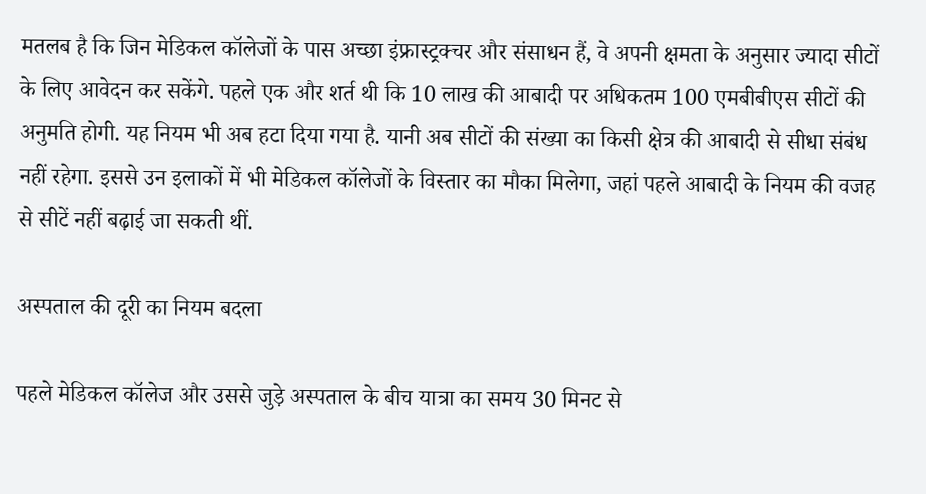मतलब है कि जिन मेडिकल कॉलेजों के पास अच्छा इंफ्रास्ट्रक्चर और संसाधन हैं, वे अपनी क्षमता के अनुसार ज्यादा सीटों के लिए आवेदन कर सकेंगे. पहले एक और शर्त थी कि 10 लाख की आबादी पर अधिकतम 100 एमबीबीएस सीटों की अनुमति होगी. यह नियम भी अब हटा दिया गया है. यानी अब सीटों की संख्या का किसी क्षेत्र की आबादी से सीधा संबंध नहीं रहेगा. इससे उन इलाकों में भी मेडिकल कॉलेजों के विस्तार का मौका मिलेगा, जहां पहले आबादी के नियम की वजह से सीटें नहीं बढ़ाई जा सकती थीं.

अस्पताल की दूरी का नियम बदला

पहले मेडिकल कॉलेज और उससे जुड़े अस्पताल के बीच यात्रा का समय 30 मिनट से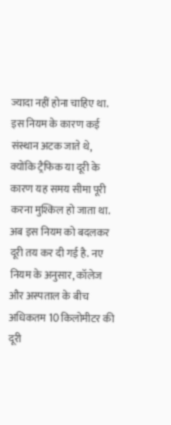ज्यादा नहीं होना चाहिए था. इस नियम के कारण कई संस्थान अटक जाते थे, क्योंकि ट्रैफिक या दूरी के कारण यह समय सीमा पूरी करना मुश्किल हो जाता था. अब इस नियम को बदलकर दूरी तय कर दी गई है. नए नियम के अनुसार, कॉलेज और अस्पताल के बीच अधिकतम 10 किलोमीटर की दूरी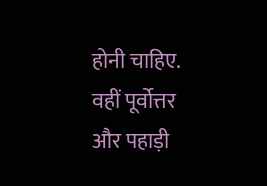होनी चाहिए. वहीं पूर्वोत्तर और पहाड़ी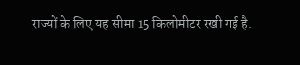राज्यों के लिए यह सीमा 15 किलोमीटर रखी गई है.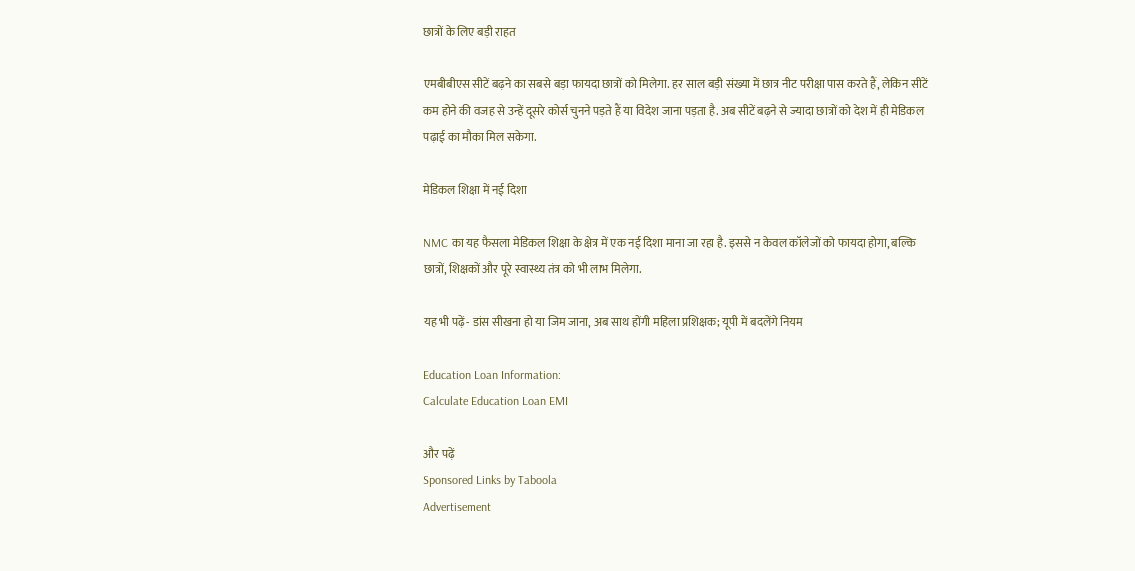छात्रों के लिए बड़ी राहत

एमबीबीएस सीटें बढ़ने का सबसे बड़ा फायदा छात्रों को मिलेगा. हर साल बड़ी संख्या में छात्र नीट परीक्षा पास करते हैं, लेकिन सीटें कम होने की वजह से उन्हें दूसरे कोर्स चुनने पड़ते हैं या विदेश जाना पड़ता है. अब सीटें बढ़ने से ज्यादा छात्रों को देश में ही मेडिकल पढ़ाई का मौका मिल सकेगा.

मेडिकल शिक्षा में नई दिशा

NMC का यह फैसला मेडिकल शिक्षा के क्षेत्र में एक नई दिशा माना जा रहा है. इससे न केवल कॉलेजों को फायदा होगा, बल्कि छात्रों, शिक्षकों और पूरे स्वास्थ्य तंत्र को भी लाभ मिलेगा.

यह भी पढ़ें- डांस सीखना हो या जिम जाना, अब साथ होंगी महिला प्रशिक्षक; यूपी में बदलेंगे नियम

Education Loan Information:
Calculate Education Loan EMI

और पढ़ें
Sponsored Links by Taboola
Advertisement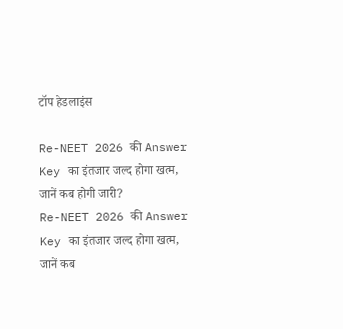टॉप हेडलाइंस

Re-NEET 2026 की Answer Key का इंतजार जल्द होगा खत्म, जानें कब होगी जारी?
Re-NEET 2026 की Answer Key का इंतजार जल्द होगा खत्म, जानें कब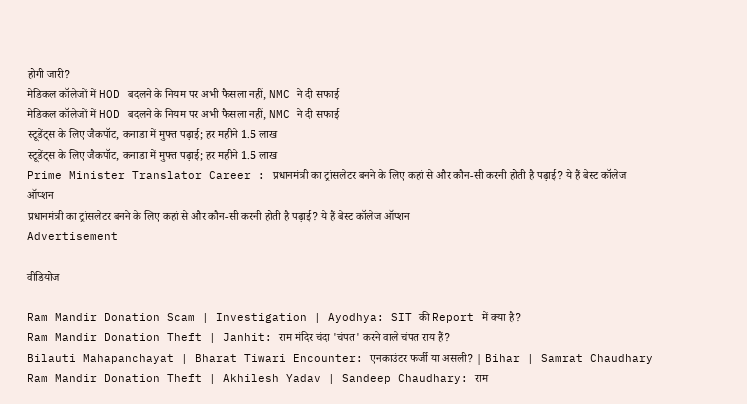होगी जारी?
मेडिकल कॉलेजों में HOD बदलने के नियम पर अभी फैसला नहीं, NMC ने दी सफाई
मेडिकल कॉलेजों में HOD बदलने के नियम पर अभी फैसला नहीं, NMC ने दी सफाई
स्टूडेंट्स के लिए जैकपॉट, कनाडा में मुफ्त पढ़ाई; हर महीने 1.5 लाख
स्टूडेंट्स के लिए जैकपॉट, कनाडा में मुफ्त पढ़ाई; हर महीने 1.5 लाख
Prime Minister Translator Career : प्रधानमंत्री का ट्रांसलेटर बनने के लिए कहां से और कौन-सी करनी होती है पढ़ाई? ये हैं बेस्ट कॉलेज ऑप्शन
प्रधानमंत्री का ट्रांसलेटर बनने के लिए कहां से और कौन-सी करनी होती है पढ़ाई? ये हैं बेस्ट कॉलेज ऑप्शन
Advertisement

वीडियोज

Ram Mandir Donation Scam | Investigation | Ayodhya: SIT की Report में क्या है?
Ram Mandir Donation Theft | Janhit: राम मंदिर चंदा 'चंपत' करने वाले चंपत राय हैं?
Bilauti Mahapanchayat | Bharat Tiwari Encounter: एनकाउंटर फर्जी या असली? | Bihar | Samrat Chaudhary
Ram Mandir Donation Theft | Akhilesh Yadav | Sandeep Chaudhary: राम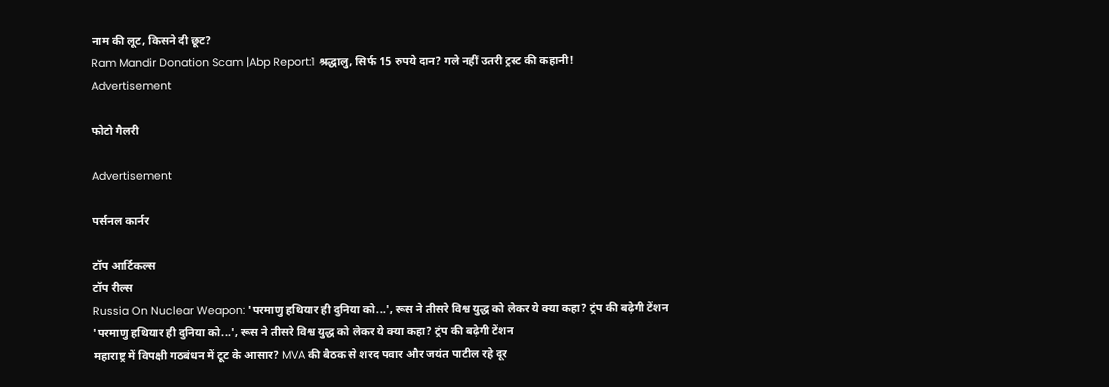नाम की लूट, किसने दी छूट?
Ram Mandir Donation Scam |Abp Report:1 श्रद्धालु, सिर्फ 15 रुपये दान? गले नहीं उतरी ट्रस्ट की कहानी!
Advertisement

फोटो गैलरी

Advertisement

पर्सनल कार्नर

टॉप आर्टिकल्स
टॉप रील्स
Russia On Nuclear Weapon: 'परमाणु हथियार ही दुनिया को...', रूस ने तीसरे विश्व युद्ध को लेकर ये क्या कहा? ट्रंप की बढ़ेगी टेंशन
'परमाणु हथियार ही दुनिया को...', रूस ने तीसरे विश्व युद्ध को लेकर ये क्या कहा? ट्रंप की बढ़ेगी टेंशन
महाराष्ट्र में विपक्षी गठबंधन में टूट के आसार? MVA की बैठक से शरद पवार और जयंत पाटील रहे दूर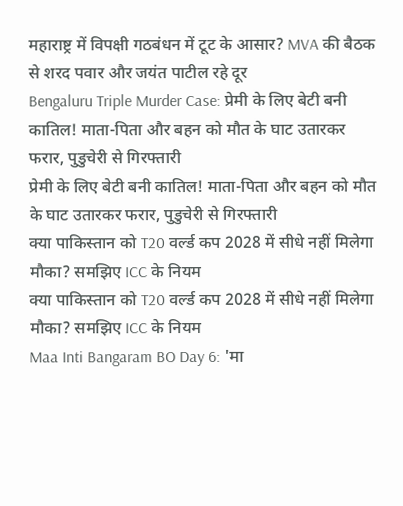महाराष्ट्र में विपक्षी गठबंधन में टूट के आसार? MVA की बैठक से शरद पवार और जयंत पाटील रहे दूर
Bengaluru Triple Murder Case: प्रेमी के लिए बेटी बनी कातिल! माता-पिता और बहन को मौत के घाट उतारकर फरार, पुडुचेरी से गिरफ्तारी
प्रेमी के लिए बेटी बनी कातिल! माता-पिता और बहन को मौत के घाट उतारकर फरार, पुडुचेरी से गिरफ्तारी
क्या पाकिस्तान को T20 वर्ल्ड कप 2028 में सीधे नहीं मिलेगा मौका? समझिए ICC के नियम
क्या पाकिस्तान को T20 वर्ल्ड कप 2028 में सीधे नहीं मिलेगा मौका? समझिए ICC के नियम
Maa Inti Bangaram BO Day 6: 'मा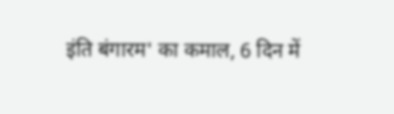इंति बंगारम' का कमाल, 6 दिन में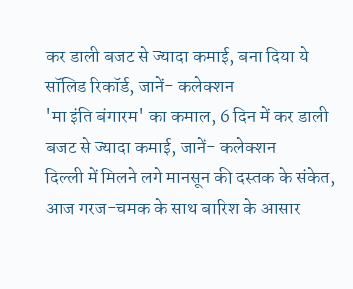कर डाली बजट से ज्यादा कमाई, बना दिया ये सॉलिड रिकॉर्ड, जानें- कलेक्शन
'मा इंति बंगारम' का कमाल, 6 दिन में कर डाली बजट से ज्यादा कमाई, जानें- कलेक्शन
दिल्ली में मिलने लगे मानसून की दस्तक के संकेत, आज गरज-चमक के साथ बारिश के आसार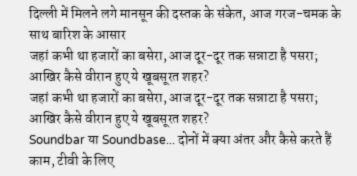दिल्ली में मिलने लगे मानसून की दस्तक के संकेत, आज गरज-चमक के साथ बारिश के आसार
जहां कभी था हजारों का बसेरा, आज दूर-दूर तक सन्नाटा है पसरा; आखिर कैसे वीरान हुए ये खूबसूरत शहर?
जहां कभी था हजारों का बसेरा, आज दूर-दूर तक सन्नाटा है पसरा; आखिर कैसे वीरान हुए ये खूबसूरत शहर?
Soundbar या Soundbase... दोनों में क्या अंतर और कैसे करते हैं काम, टीवी के लिए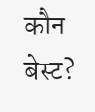कौन बेस्ट?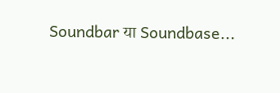Soundbar या Soundbase...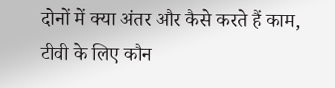दोनों में क्या अंतर और कैसे करते हैं काम, टीवी के लिए कौन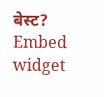बेस्ट?
Embed widget